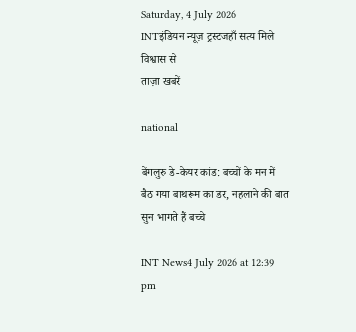Saturday, 4 July 2026
INTइंडियन न्यूज़ ट्रस्टजहाँ सत्य मिले विश्वास से
ताज़ा खबरें

national

बेंगलुरु डे-केयर कांड: बच्चों के मन में बैठ गया बाथरूम का डर, नहलाने की बात सुन भागते हैं बच्चे

INT News4 July 2026 at 12:39 pm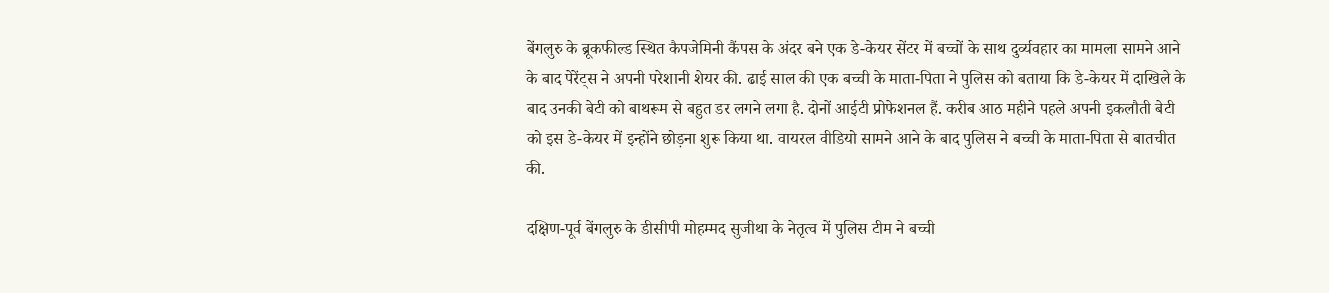बेंगलुरु के ब्रूकफील्ड स्थित कैपजेमिनी कैंपस के अंदर बने एक डे-केयर सेंटर में बच्चों के साथ दुर्व्यवहार का मामला सामने आने के बाद पेरेंट्स ने अपनी परेशानी शेयर की. ढाई साल की एक बच्ची के माता-पिता ने पुलिस को बताया कि डे-केयर में दाखिले के बाद उनकी बेटी को बाथरूम से बहुत डर लगने लगा है. दोनों आईटी प्रोफेशनल हैं. करीब आठ महीने पहले अपनी इकलौती बेटी को इस डे-केयर में इन्होंने छोड़ना शुरू किया था. वायरल वीडियो सामने आने के बाद पुलिस ने बच्ची के माता-पिता से बातचीत की.

दक्षिण-पूर्व बेंगलुरु के डीसीपी मोहम्मद सुजीथा के नेतृत्व में पुलिस टीम ने बच्ची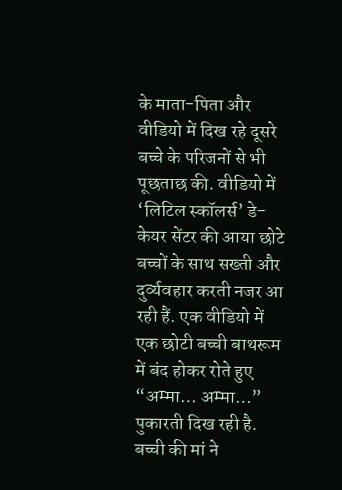के माता-पिता और वीडियो में दिख रहे दूसरे बच्चे के परिजनों से भी पूछताछ की. वीडियो में ‘लिटिल स्कॉलर्स’ डे-केयर सेंटर की आया छोटे बच्चों के साथ सख्ती और दुर्व्यवहार करती नजर आ रही हैं. एक वीडियो में एक छोटी बच्ची बाथरूम में बंद होकर रोते हुए “अम्मा… अम्मा…” पुकारती दिख रही है. बच्ची की मां ने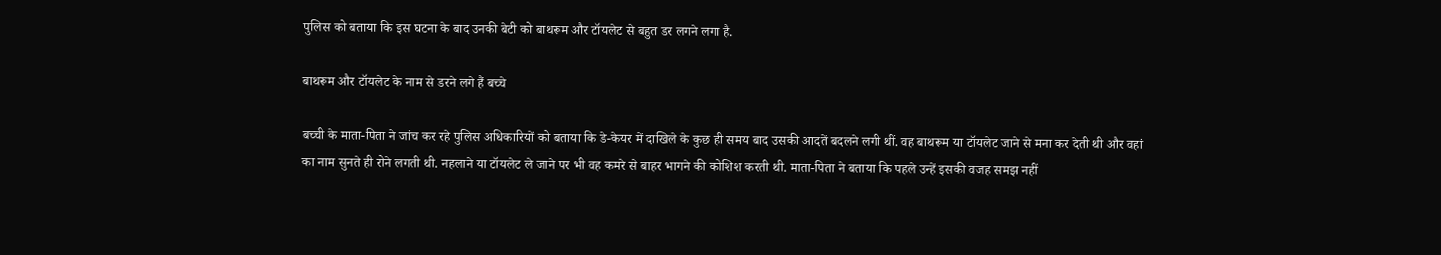पुलिस को बताया कि इस घटना के बाद उनकी बेटी को बाथरूम और टॉयलेट से बहुत डर लगने लगा है.

बाथरूम और टॉयलेट के नाम से डरने लगे हैं बच्चे

बच्ची के माता-पिता ने जांच कर रहे पुलिस अधिकारियों को बताया कि डे-केयर में दाखिले के कुछ ही समय बाद उसकी आदतें बदलने लगी थीं. वह बाथरूम या टॉयलेट जाने से मना कर देती थी और वहां का नाम सुनते ही रोने लगती थी. नहलाने या टॉयलेट ले जाने पर भी वह कमरे से बाहर भागने की कोशिश करती थी. माता-पिता ने बताया कि पहले उन्हें इसकी वजह समझ नहीं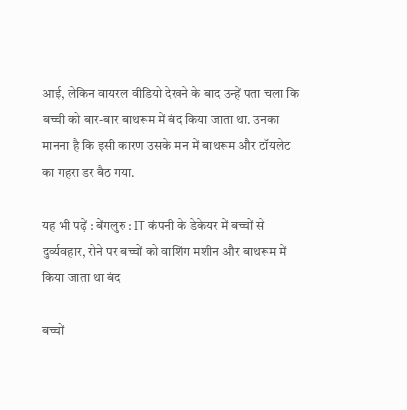आई, लेकिन वायरल वीडियो देखने के बाद उन्हें पता चला कि बच्ची को बार-बार बाथरूम में बंद किया जाता था. उनका मानना है कि इसी कारण उसके मन में बाथरूम और टॉयलेट का गहरा डर बैठ गया.

यह भी पढ़ें : बेंगलुरु : IT कंपनी के डेकेयर में बच्चों से दुर्व्यवहार, रोने पर बच्चों को वाशिंग मशीन और बाथरूम में किया जाता था बंद

बच्चों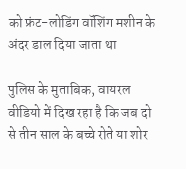को फ्रंट-लोडिंग वॉशिंग मशीन के अंदर डाल दिया जाता था

पुलिस के मुताबिक, वायरल वीडियो में दिख रहा है कि जब दो से तीन साल के बच्चे रोते या शोर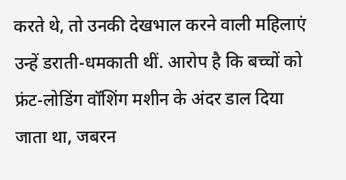करते थे, तो उनकी देखभाल करने वाली महिलाएं उन्हें डराती-धमकाती थीं. आरोप है कि बच्चों को फ्रंट-लोडिंग वॉशिंग मशीन के अंदर डाल दिया जाता था, जबरन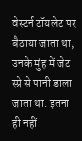वेस्टर्न टॉयलेट पर बैठाया जाता था, उनके मुंह में जेट स्प्रे से पानी डाला जाता था. इतना ही नहीं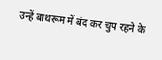उन्हें बाथरूम में बंद कर चुप रहने के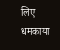लिए धमकाया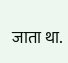जाता था.